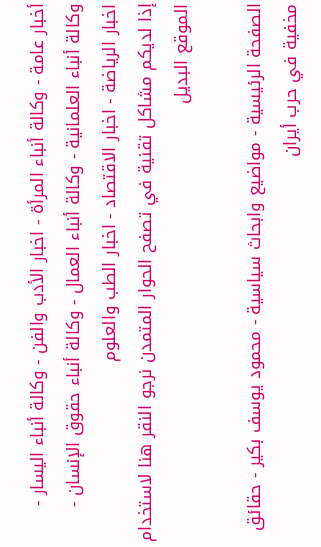أخبار عامة - وكالة أنباء المرأة - اخبار الأدب والفن - وكالة أنباء اليسار - وكالة أنباء العلمانية - وكالة أنباء العمال - وكالة أنباء حقوق الإنسان - اخبار الرياضة - اخبار الاقتصاد - اخبار الطب والعلوم
إذا لديكم مشاكل تقنية في تصفح الحوار المتمدن نرجو النقر هنا لاستخدام الموقع البديل

الصفحة الرئيسية - مواضيع وابحاث سياسية - محمود يوسف بكير - حقائق مخفية في حرب أيران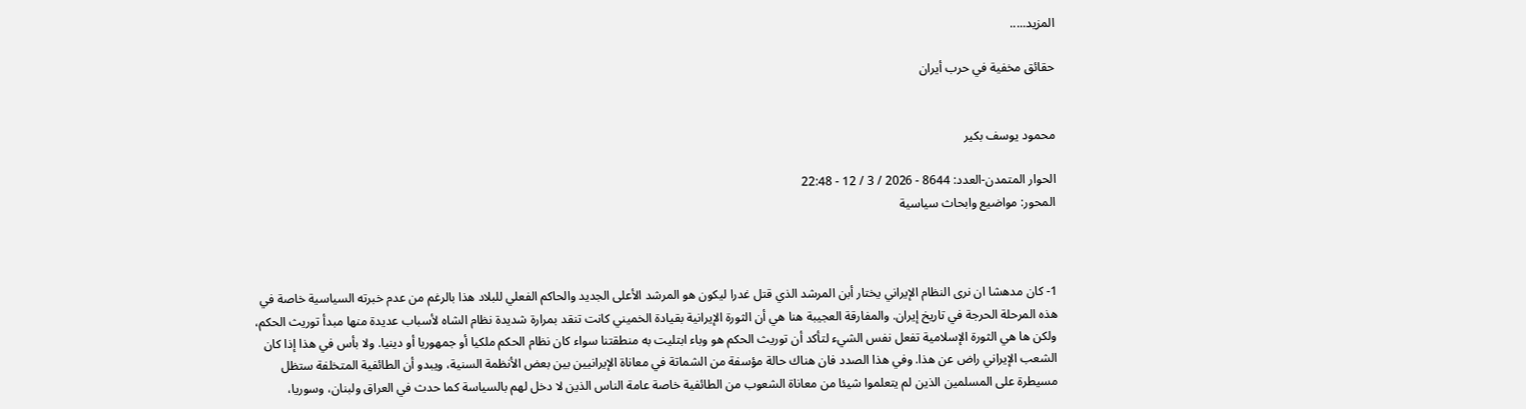المزيد.....

حقائق مخفية في حرب أيران


محمود يوسف بكير

الحوار المتمدن-العدد: 8644 - 2026 / 3 / 12 - 22:48
المحور: مواضيع وابحاث سياسية



1- كان مدهشا ان نرى النظام الإيراني يختار أبن المرشد الذي قتل غدرا ليكون هو المرشد الأعلى الجديد والحاكم الفعلي للبلاد هذا بالرغم من عدم خبرته السياسية خاصة في هذه المرحلة الحرجة في تاريخ إيران. والمفارقة العجيبة هنا هي أن الثورة الإيرانية بقيادة الخميني كانت تنقد بمرارة شديدة نظام الشاه لأسباب عديدة منها مبدأ توريث الحكم، ولكن ها هي الثورة الإسلامية تفعل نفس الشيء لتأكد أن توريث الحكم هو وباء ابتليت به منطقتنا سواء كان نظام الحكم ملكيا أو جمهوريا أو دينيا. ولا بأس في هذا إذا كان الشعب الإيراني راض عن هذا. وفي هذا الصدد فان هناك حالة مؤسفة من الشماتة في معاناة الإيرانيين بين بعض الأنظمة السنية، ويبدو أن الطائفية المتخلفة ستظل مسيطرة على المسلمين الذين لم يتعلموا شيئا من معاناة الشعوب من الطائفية خاصة عامة الناس الذين لا دخل لهم بالسياسة كما حدث في العراق ولبنان، وسوريا،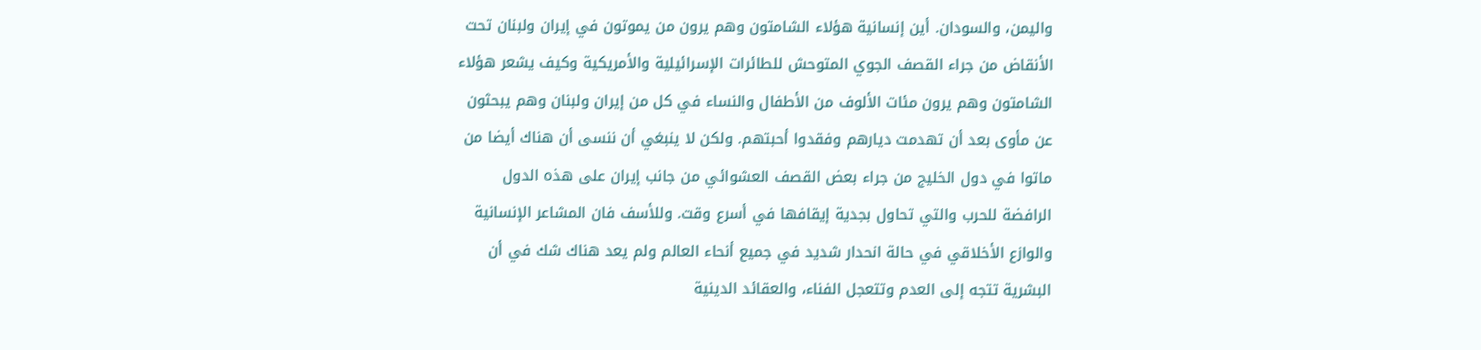واليمن، والسودان. أين إنسانية هؤلاء الشامتون وهم يرون من يموتون في إيران ولبنان تحت الأنقاض من جراء القصف الجوي المتوحش للطائرات الإسرائيلية والأمريكية وكيف يشعر هؤلاء الشامتون وهم يرون مئات الألوف من الأطفال والنساء في كل من إيران ولبنان وهم يبحثون عن مأوى بعد أن تهدمت ديارهم وفقدوا أحبتهم. ولكن لا ينبغي أن ننسى أن هناك أيضا من ماتوا في دول الخليج من جراء بعض القصف العشوائي من جانب إيران على هذه الدول الرافضة للحرب والتي تحاول بجدية إيقافها في أسرع وقت. وللأسف فان المشاعر الإنسانية والوازع الأخلاقي في حالة انحدار شديد في جميع أنحاء العالم ولم يعد هناك شك في أن البشرية تتجه إلى العدم وتتعجل الفناء، والعقائد الدينية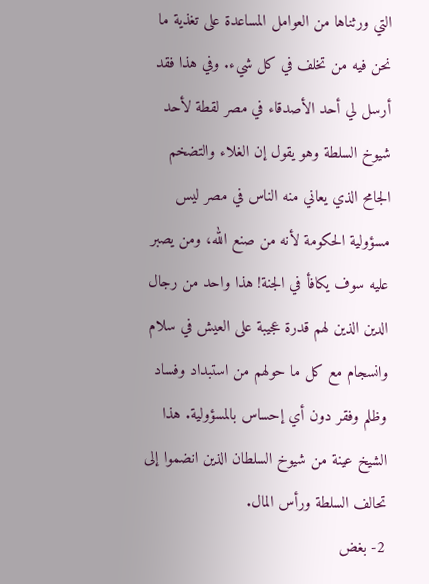التي ورثناها من العوامل المساعدة على تغذية ما نحن فيه من تخلف في كل شيء. وفي هذا فقد أرسل لي أحد الأصدقاء في مصر لقطة لأحد شيوخ السلطة وهو يقول إن الغلاء والتضخم الجامح الذي يعاني منه الناس في مصر ليس مسؤولية الحكومة لأنه من صنع الله، ومن يصبر عليه سوف يكافأ في الجنة! هذا واحد من رجال الدين الذين لهم قدرة عجيبة على العيش في سلام وانسجام مع كل ما حولهم من استبداد وفساد وظلم وفقر دون أي إحساس بالمسؤولية. هذا الشيخ عينة من شيوخ السلطان الذين انضموا إلى تحالف السلطة ورأس المال.
2- بغض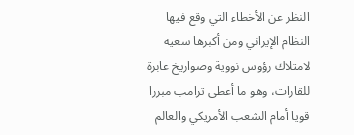النظر عن الأخطاء التي وقع فيها النظام الإيراني ومن أكبرها سعيه لامتلاك رؤوس نووية وصواريخ عابرة للقارات، وهو ما أعطى ترامب مبررا قويا أمام الشعب الأمريكي والعالم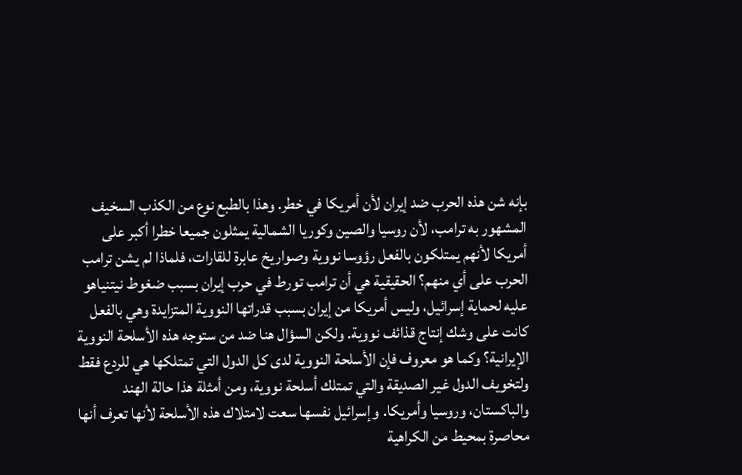بإنه شن هذه الحرب ضد إيران لأن أمريكا في خطر. وهذا بالطبع نوع من الكذب السخيف المشهور به ترامب، لأن روسيا والصين وكوريا الشمالية يمثلون جميعا خطرا أكبر على أمريكا لأنهم يمتلكون بالفعل رؤوسا نووية وصواريخ عابرة للقارات، فلماذا لم يشن ترامب الحرب على أي منهم؟ الحقيقية هي أن ترامب تورط في حرب إيران بسبب ضغوط نيتنياهو عليه لحماية إسرائيل، وليس أمريكا من إيران بسبب قدراتها النووية المتزايدة وهي بالفعل كانت على وشك إنتاج قذائف نووية. ولكن السؤال هنا ضد من ستوجه هذه الأسلحة النووية الإيرانية؟ وكما هو معروف فإن الأسلحة النووية لدى كل الدول التي تمتلكها هي للردع فقط ولتخويف الدول غير الصديقة والتي تمتلك أسلحة نووية، ومن أمثلة هذا حالة الهند والباكستان، وروسيا وأمريكا. وإسرائيل نفسها سعت لامتلاك هذه الأسلحة لأنها تعرف أنها محاصرة بمحيط من الكراهية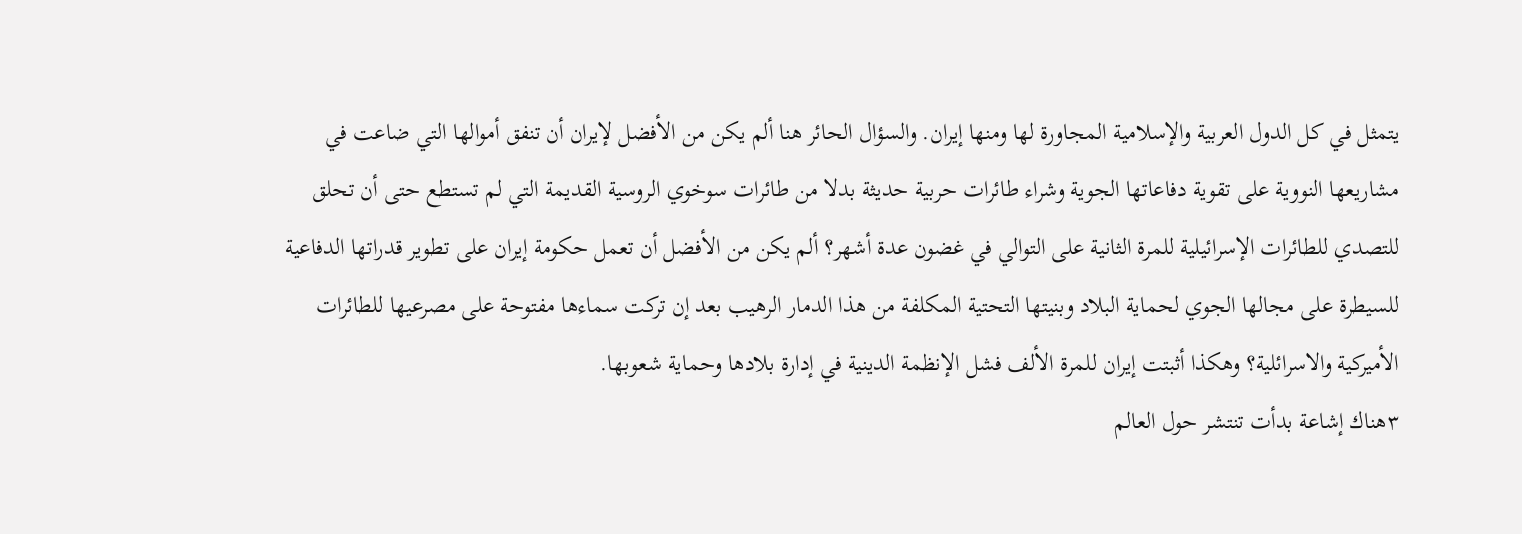يتمثل في كل الدول العربية والإسلامية المجاورة لها ومنها إيران. والسؤال الحائر هنا ألم يكن من الأفضل لإيران أن تنفق أموالها التي ضاعت في مشاريعها النووية على تقوية دفاعاتها الجوية وشراء طائرات حربية حديثة بدلا من طائرات سوخوي الروسية القديمة التي لم تستطع حتى أن تحلق للتصدي للطائرات الإسرائيلية للمرة الثانية على التوالي في غضون عدة أشهر؟ ألم يكن من الأفضل أن تعمل حكومة إيران على تطوير قدراتها الدفاعية للسيطرة على مجالها الجوي لحماية البلاد وبنيتها التحتية المكلفة من هذا الدمار الرهيب بعد إن تركت سماءها مفتوحة على مصرعيها للطائرات الأميركية والاسرائلية؟ وهكذا أثبتت إيران للمرة الألف فشل الإنظمة الدينية في إدارة بلادها وحماية شعوبها.
٣هناك إشاعة بدأت تنتشر حول العالم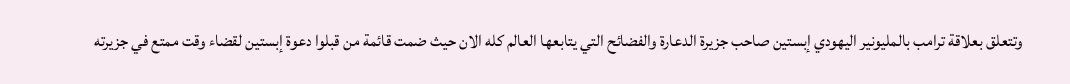وتتعلق بعلاقة ترامب بالمليونير اليهودي إبستين صاحب جزيرة الدعارة والفضائح التي يتابعها العالم كله الان حيث ضمت قائمة من قبلوا دعوة إبستين لقضاء وقت ممتع في جزيرته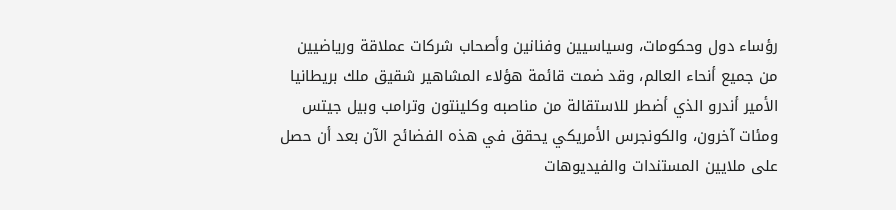رؤساء دول وحكومات، وسياسيين وفنانين وأصحاب شركات عملاقة ورياضيين من جميع أنحاء العالم، وقد ضمت قائمة هؤلاء المشاهير شقيق ملك بريطانيا الأمير أندرو الذي أضطر للاستقالة من مناصبه وكلينتون وترامب وبيل جيتس ومئات آخرون، والكونجرس الأمريكي يحقق في هذه الفضائح الآن بعد أن حصل على ملايين المستندات والفيديوهات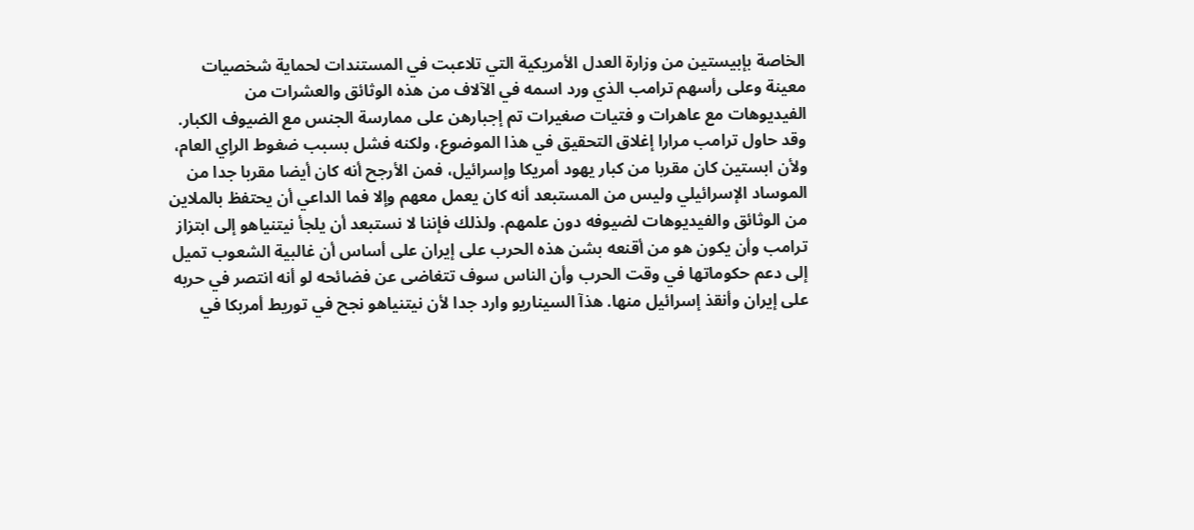الخاصة بإبيستين من وزارة العدل الأمريكية التي تلاعبت في المستندات لحماية شخصيات معينة وعلى رأسهم ترامب الذي ورد اسمه في الآلاف من هذه الوثائق والعشرات من الفيديوهات مع عاهرات و فتيات صغيرات تم إجبارهن على ممارسة الجنس مع الضيوف الكبار. وقد حاول ترامب مرارا إغلاق التحقيق في هذا الموضوع، ولكنه فشل بسبب ضغوط الرإي العام، ولأن ابستين كان مقربا من كبار يهود أمريكا وإسرائيل، فمن الأرجح أنه كان أيضا مقربا جدا من الموساد الإسرائيلي وليس من المستبعد أنه كان يعمل معهم وإلا فما الداعي أن يحتفظ بالملاين من الوثائق والفيديوهات لضيوفه دون علمهم. ولذلك فإننا لا نستبعد أن يلجأ نيتنياهو إلى ابتزاز ترامب وأن يكون هو من أقنعه بشن هذه الحرب على إيران على أساس أن غالبية الشعوب تميل إلى دعم حكوماتها في وقت الحرب وأن الناس سوف تتغاضى عن فضائحه لو أنه انتصر في حربه على إيران وأنقذ إسرائيل منها. هذآ السيناريو وارد جدا لأن نيتنياهو نجح في توريط أمربكا في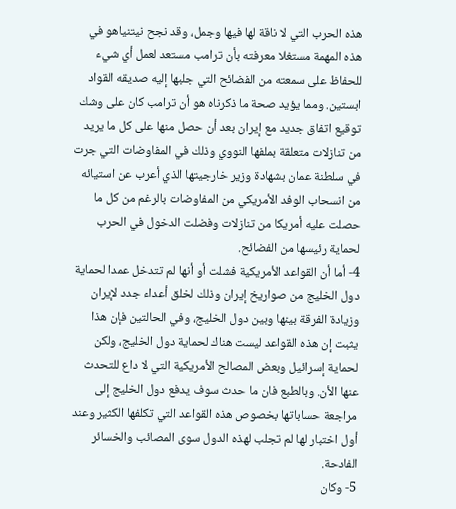هذه الحرب التي لا ناقة لها فيها وجمل، وقد نجح نيتنياهو في هذه المهمة مستغلا معرفته بأن ترامب مستعد لعمل أي شيء للحفاظ على سمعته من الفضائح التي جلبها إليه صديقه القواد ابستين. ومما يؤيد صحة ما ذكرناه هو أن ترامب كان على وشك توقيع اتفاق جديد مع إيران بعد أن حصل منها على كل ما يريد من تنازلات متعلقة بملفها النووي وذلك في المفاوضات التي جرت في سلطنة عمان بشهادة وزير خارجيتها الذي أعرب عن استيائه من انسحاب الوفد الأمريكي من المفاوضات بالرغم من كل ما حصلت عليه أمريكا من تنازلات وفضلت الدخول في الحرب لحماية رئيسها من الفضائح.
4- أما أن القواعد الأمريكية فشلت أو أنها لم تتدخل عمدا لحماية دول الخليج من صواريخ إيران وذلك لخلق أعداء جدد لإيران وزيادة الفرقة بينها وبين دول الخليج، وفي الحالتين فإن هذا يثبت إن هذه القواعد ليست هناك لحماية دول الخليج، ولكن لحماية إسرائيل وبعض المصالح الأمريكية التي لا داع للتحدث عنها الأن. وبالطبع فان ما حدث سوف يدفع دول الخليج إلى مراجعة حساباتها بخصوص هذه القواعد التي تكلفها الكثير وعند أول اختبار لها لم تجلب لهذه الدول سوى المصائب والخسائر الفادحة.
5- وكان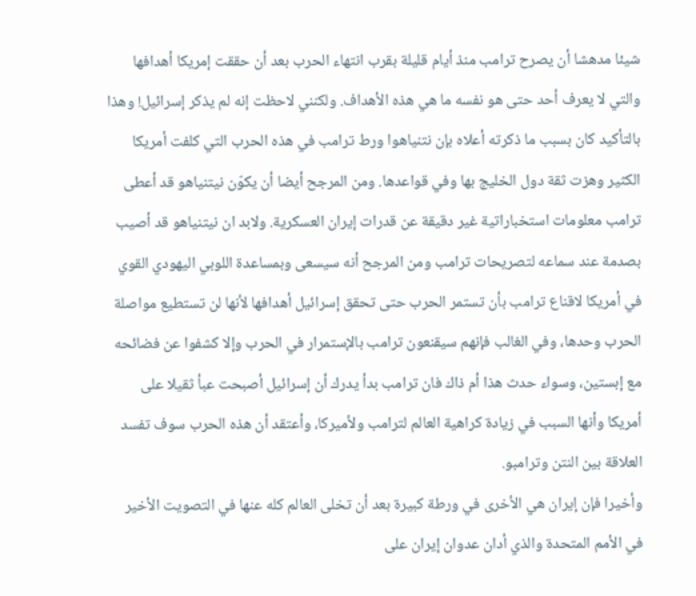شيئا مدهشا أن يصرح ترامب منذ أيام قليلة بقرب انتهاء الحرب بعد أن حققت إمريكا أهدافها والتي لا يعرف أحد حتى هو نفسه ما هي هذه الأهداف. ولكنني لاحظت إنه لم يذكر إسرائيل! وهذا بالتأكيد كان بسبب ما ذكرته أعلاه بإن نتنياهوا ورط ترامب في هذه الحرب التي كلفت أمريكا الكثير وهزت ثقة دول الخليج بها وفي قواعدها. ومن المرجح أيضا أن يكوّن نيتنياهو قد أعطى ترامب معلومات استخباراتية غير دقيقة عن قدرات إيران العسكرية. ولابد ان نيتنياهو قد أصيب بصدمة عند سماعه لتصريحات ترامب ومن المرجح أنه سيسعى وبمساعدة اللوبي اليهودي القوي في أمريكا لاقناع ترامب بأن تستمر الحرب حتى تحقق إسرائيل أهدافها لأنها لن تستطيع مواصلة الحرب وحدها، وفي الغالب فإنهم سيقنعون ترامب بالإستمرار في الحرب وإلا كشفوا عن فضائحه مع إبستين، وسواء حدث هذا أم ذاك فان ترامب بدأ يدرك أن إسرائيل أصبحت عبأ ثقيلا على أمريكا وأنها السبب في زيادة كراهية العالم لترامب ولأميركا، وأعتقد أن هذه الحرب سوف تفسد العلاقة بين النتن وترامبو.
وأخيرا فإن إيران هي الأخرى في ورطة كبيرة بعد أن تخلى العالم كله عنها في التصويت الأخير في الأمم المتحدة والذي أدان عدوان إيران على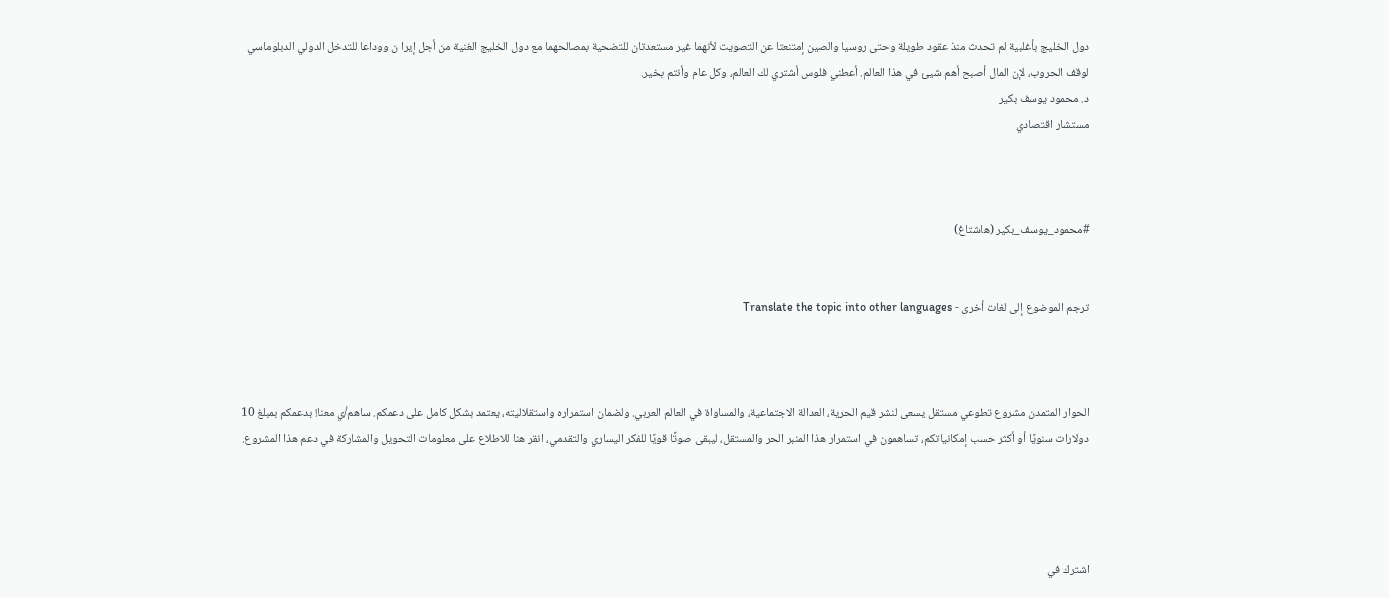دول الخليج بأغلبية لم تحدث منذ عقود طويلة وحتى روسيا والصين إمتنعتا عن التصويت لأنهما غير مستعدتان للتضحية بمصالحهما مع دول الخليج الغنية من أجل إيرا ن ووداعا للتدخل الدولي الدبلوماسي لوقف الحروب، لإن المال أصبح أهم شيئ في هذا العالم. أعطني فلوس أشتري لك العالم، وكل عام وأنتم بخير.
د. محمود يوسف بكير
مستشار اقتصادي



#محمود_يوسف_بكير (هاشتاغ)


ترجم الموضوع إلى لغات أخرى - Translate the topic into other languages



الحوار المتمدن مشروع تطوعي مستقل يسعى لنشر قيم الحرية، العدالة الاجتماعية، والمساواة في العالم العربي. ولضمان استمراره واستقلاليته، يعتمد بشكل كامل على دعمكم. ساهم/ي معنا! بدعمكم بمبلغ 10 دولارات سنويًا أو أكثر حسب إمكانياتكم، تساهمون في استمرار هذا المنبر الحر والمستقل، ليبقى صوتًا قويًا للفكر اليساري والتقدمي، انقر هنا للاطلاع على معلومات التحويل والمشاركة في دعم هذا المشروع.




اشترك في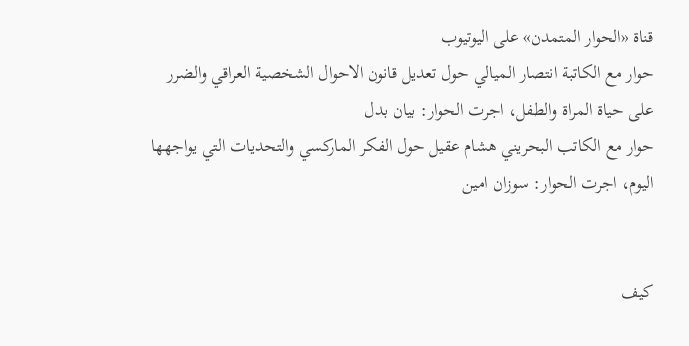قناة «الحوار المتمدن» على اليوتيوب
حوار مع الكاتبة انتصار الميالي حول تعديل قانون الاحوال الشخصية العراقي والضرر على حياة المراة والطفل، اجرت الحوار: بيان بدل
حوار مع الكاتب البحريني هشام عقيل حول الفكر الماركسي والتحديات التي يواجهها اليوم، اجرت الحوار: سوزان امين


كيف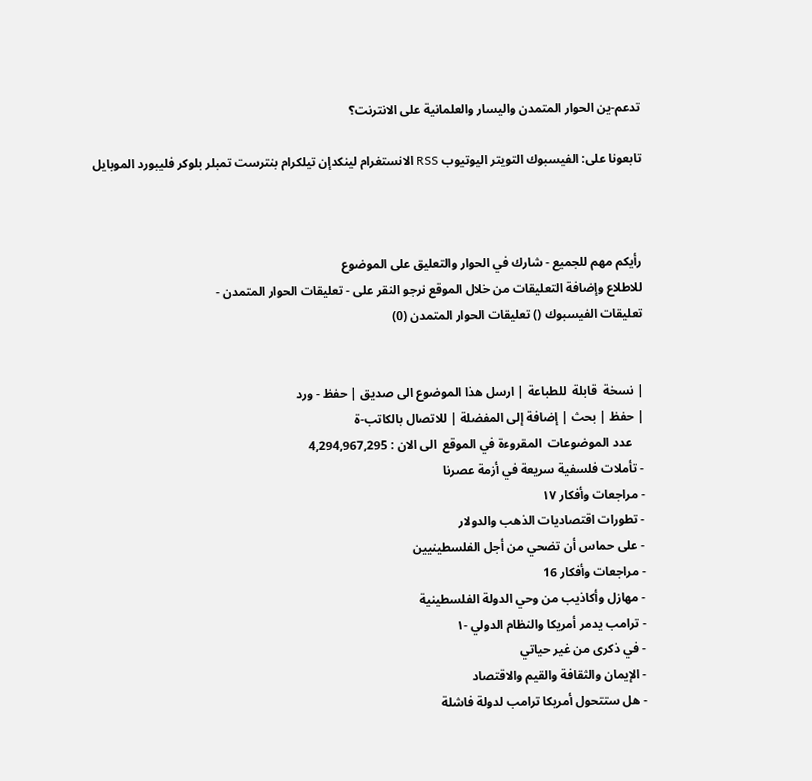تدعم-ين الحوار المتمدن واليسار والعلمانية على الانترنت؟

تابعونا على: الفيسبوك التويتر اليوتيوب RSS الانستغرام لينكدإن تيلكرام بنترست تمبلر بلوكر فليبورد الموبايل



رأيكم مهم للجميع - شارك في الحوار والتعليق على الموضوع
للاطلاع وإضافة التعليقات من خلال الموقع نرجو النقر على - تعليقات الحوار المتمدن -
تعليقات الفيسبوك () تعليقات الحوار المتمدن (0)


| نسخة  قابلة  للطباعة | ارسل هذا الموضوع الى صديق | حفظ - ورد
| حفظ | بحث | إضافة إلى المفضلة | للاتصال بالكاتب-ة
    عدد الموضوعات  المقروءة في الموقع  الى الان : 4,294,967,295
- تأملات فلسفية سريعة في أزمة عصرنا
- مراجعات وأفكار ١٧
- تطورات اقتصاديات الذهب والدولار
- على حماس أن تضحي من أجل الفلسطينيين
- مراجعات وأفكار 16
- مهازل وأكاذيب من وحي الدولة الفلسطينية
- ترامب يدمر أمريكا والنظام الدولي -١
- في ذكرى من غير حياتي
- الإيمان والثقافة والقيم والاقتصاد
- هل ستتحول أمريكا ترامب لدولة فاشلة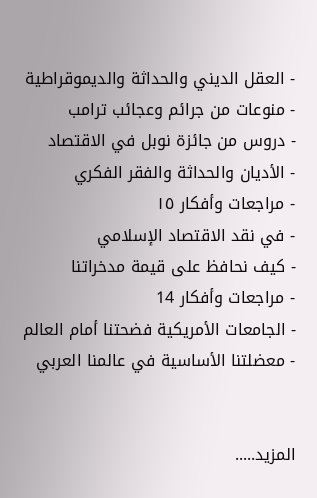- العقل الديني والحداثة والديموقراطية
- منوعات من جرائم وعجائب ترامب
- دروس من جائزة نوبل في الاقتصاد
- الأديان والحداثة والفقر الفكري
- مراجعات وأفكار ١٥
- في نقد الاقتصاد الإسلامي
- كيف نحافظ على قيمة مدخراتنا
- مراجعات وأفكار 14
- الجامعات الأمريكية فضحتنا أمام العالم
- معضلتنا الأساسية في عالمنا العربي


المزيد.....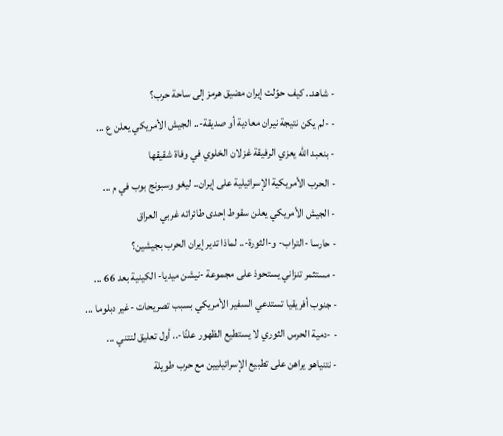- شاهد.. كيف حوّلت إيران مضيق هرمز إلى ساحة حرب؟
- -لم يكن نتيجة نيران معادية أو صديقة-.. الجيش الأمريكي يعلن ع ...
- بنعبد الله يعزي الرفيقة غزلان الخلوي في وفاة شقيقها
- الحرب الأمريكية الإسرائيلية على إيران.. ليغو وسبونج بوب في م ...
- الجيش الأمريكي يعلن سقوط إحدى طائراته غربي العراق
- حارسا -التراب- و-الثورة-.. لماذا تدير إيران الحرب بجيشين؟
- مستثمر تنزاني يستحوذ على مجموعة -نيشن ميديا- الكينية بعد 66 ...
- جنوب أفريقيا تستدعي السفير الأمريكي بسبب تصريحات -غير دبلوما ...
- -دمية الحرس الثوري لا يستطيع الظهور علنًا-.. أول تعليق لنتني ...
- نتنياهو يراهن على تطبيع الإسرائيليين مع حرب طويلة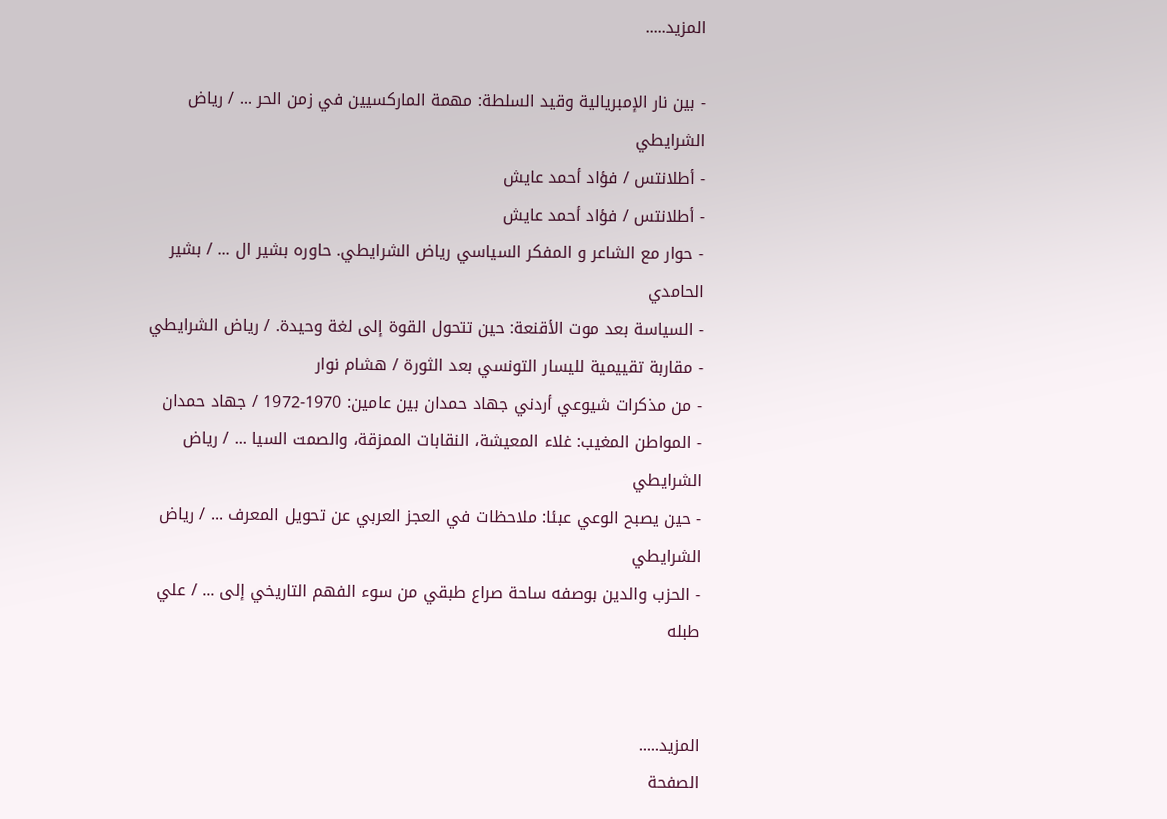المزيد.....

- بين نار الإمبريالية وقيد السلطة: مهمة الماركسيين في زمن الحر ... / رياض الشرايطي
- أطلانتس / فؤاد أحمد عايش
- أطلانتس / فؤاد أحمد عايش
- حوار مع الشاعر و المفكر السياسي رياض الشرايطي. حاوره بشير ال ... / بشير الحامدي
- السياسة بعد موت الأقنعة: حين تتحول القوة إلى لغة وحيدة. / رياض الشرايطي
- مقاربة تقييمية لليسار التونسي بعد الثورة / هشام نوار
- من مذكرات شيوعي أردني جهاد حمدان بين عامين: 1970-1972 / جهاد حمدان
- المواطن المغيب: غلاء المعيشة، النقابات الممزقة، والصمت السيا ... / رياض الشرايطي
- حين يصبح الوعي عبئا: ملاحظات في العجز العربي عن تحويل المعرف ... / رياض الشرايطي
- الحزب والدين بوصفه ساحة صراع طبقي من سوء الفهم التاريخي إلى ... / علي طبله


المزيد.....
الصفحة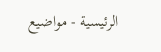الرئيسية - مواضيع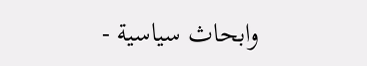وابحاث سياسية -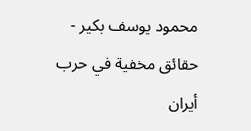محمود يوسف بكير - حقائق مخفية في حرب أيران